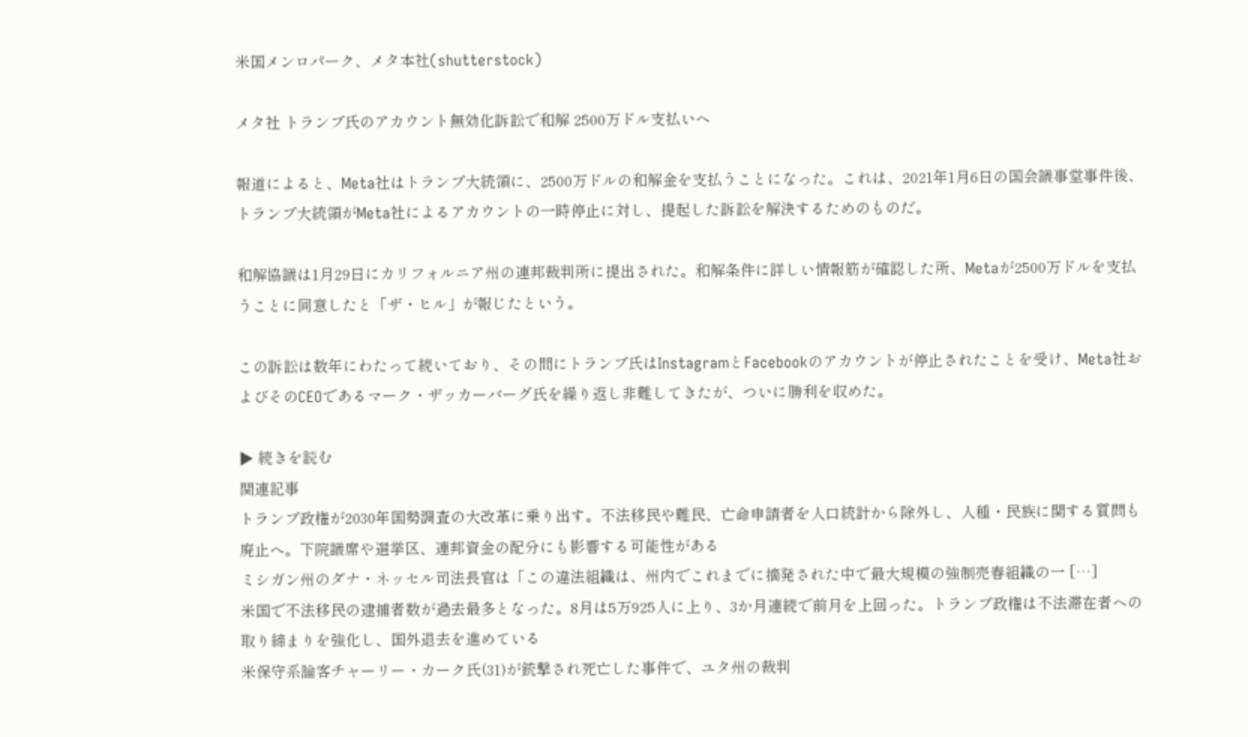米国メンロパーク、メタ本社(shutterstock)

メタ社 トランプ氏のアカウント無効化訴訟で和解 2500万ドル支払いへ

報道によると、Meta社はトランプ大統領に、2500万ドルの和解金を支払うことになった。これは、2021年1月6日の国会議事堂事件後、トランプ大統領がMeta社によるアカウントの一時停止に対し、提起した訴訟を解決するためのものだ。

和解協議は1月29日にカリフォルニア州の連邦裁判所に提出された。和解条件に詳しい情報筋が確認した所、Metaが2500万ドルを支払うことに同意したと「ザ・ヒル」が報じたという。

この訴訟は数年にわたって続いており、その間にトランプ氏はInstagramとFacebookのアカウントが停止されたことを受け、Meta社およびそのCEOであるマーク・ザッカーバーグ氏を繰り返し非難してきたが、ついに勝利を収めた。

▶ 続きを読む
関連記事
トランプ政権が2030年国勢調査の大改革に乗り出す。不法移民や難民、亡命申請者を人口統計から除外し、人種・民族に関する質問も廃止へ。下院議席や選挙区、連邦資金の配分にも影響する可能性がある
ミシガン州のダナ・ネッセル司法長官は「この違法組織は、州内でこれまでに摘発された中で最大規模の強制売春組織の一 […]
米国で不法移民の逮捕者数が過去最多となった。8月は5万925人に上り、3か月連続で前月を上回った。トランプ政権は不法滞在者への取り締まりを強化し、国外退去を進めている
米保守系論客チャーリー・カーク氏(31)が銃撃され死亡した事件で、ユタ州の裁判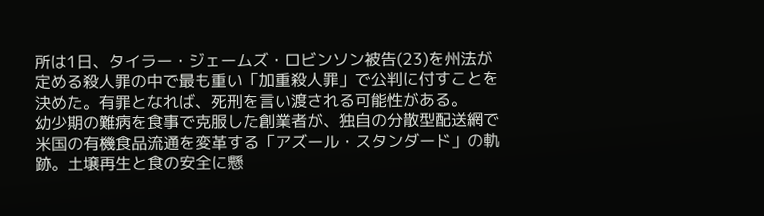所は1日、タイラー・ジェームズ・ロビンソン被告(23)を州法が定める殺人罪の中で最も重い「加重殺人罪」で公判に付すことを決めた。有罪となれば、死刑を言い渡される可能性がある。
幼少期の難病を食事で克服した創業者が、独自の分散型配送網で米国の有機食品流通を変革する「アズール・スタンダード」の軌跡。土壌再生と食の安全に懸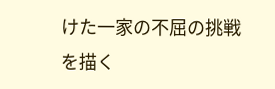けた一家の不屈の挑戦を描く